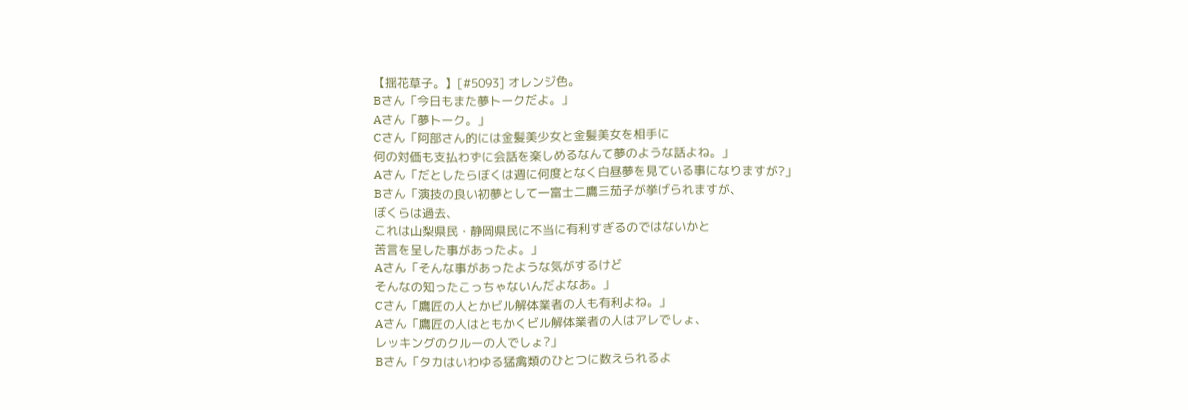【揺花草子。】[#5093] オレンジ色。
Bさん「今日もまた夢トークだよ。」
Aさん「夢トーク。」
Cさん「阿部さん的には金髪美少女と金髪美女を相手に
何の対価も支払わずに会話を楽しめるなんて夢のような話よね。」
Aさん「だとしたらぼくは週に何度となく白昼夢を見ている事になりますが?」
Bさん「演技の良い初夢として一富士二鷹三茄子が挙げられますが、
ぼくらは過去、
これは山梨県民・静岡県民に不当に有利すぎるのではないかと
苦言を呈した事があったよ。」
Aさん「そんな事があったような気がするけど
そんなの知ったこっちゃないんだよなあ。」
Cさん「鷹匠の人とかビル解体業者の人も有利よね。」
Aさん「鷹匠の人はともかくビル解体業者の人はアレでしょ、
レッキングのクルーの人でしょ?」
Bさん「タカはいわゆる猛禽類のひとつに数えられるよ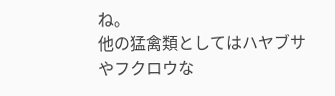ね。
他の猛禽類としてはハヤブサやフクロウな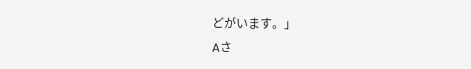どがいます。」
Aさ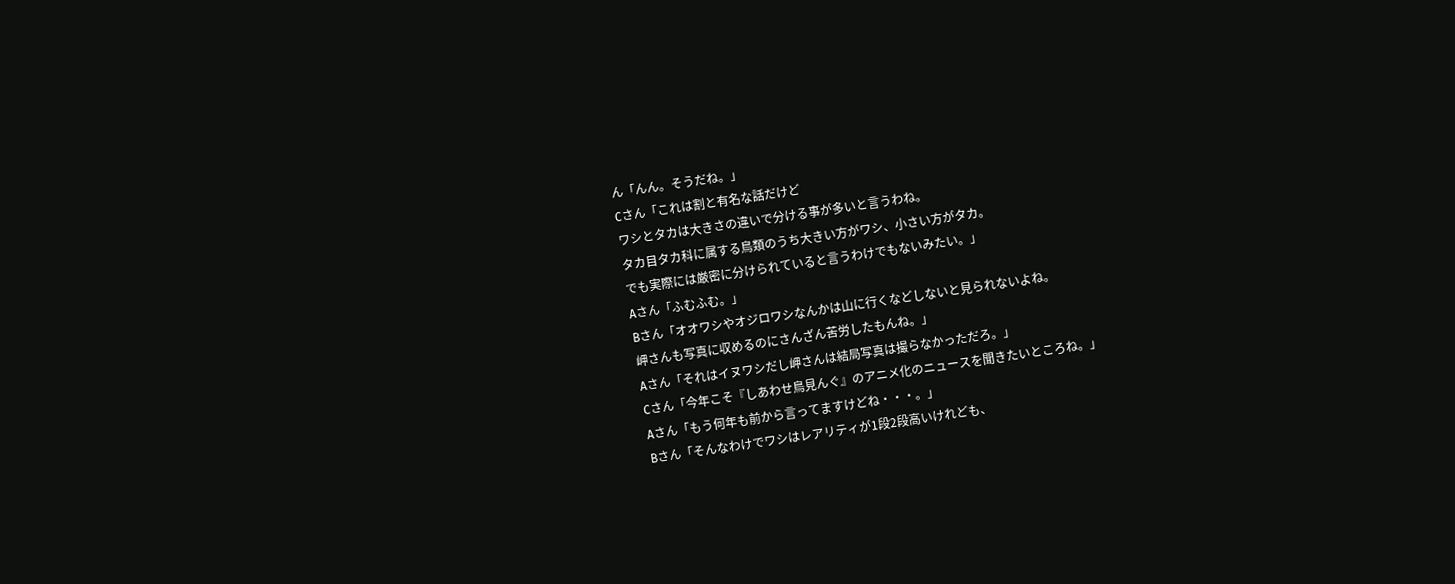ん「んん。そうだね。」
Cさん「これは割と有名な話だけど
ワシとタカは大きさの違いで分ける事が多いと言うわね。
タカ目タカ科に属する鳥類のうち大きい方がワシ、小さい方がタカ。
でも実際には厳密に分けられていると言うわけでもないみたい。」
Aさん「ふむふむ。」
Bさん「オオワシやオジロワシなんかは山に行くなどしないと見られないよね。
岬さんも写真に収めるのにさんざん苦労したもんね。」
Aさん「それはイヌワシだし岬さんは結局写真は撮らなかっただろ。」
Cさん「今年こそ『しあわせ鳥見んぐ』のアニメ化のニュースを聞きたいところね。」
Aさん「もう何年も前から言ってますけどね・・・。」
Bさん「そんなわけでワシはレアリティが1段2段高いけれども、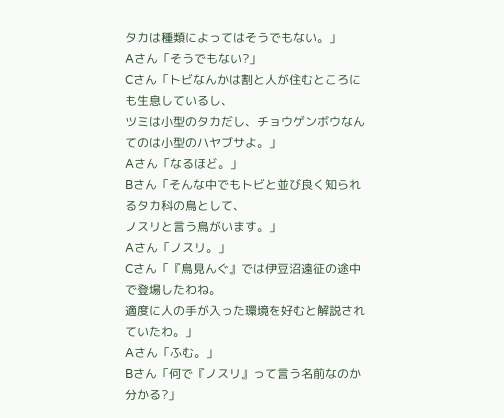タカは種類によってはそうでもない。」
Aさん「そうでもない?」
Cさん「トビなんかは割と人が住むところにも生息しているし、
ツミは小型のタカだし、チョウゲンボウなんてのは小型のハヤブサよ。」
Aさん「なるほど。」
Bさん「そんな中でもトビと並び良く知られるタカ科の鳥として、
ノスリと言う鳥がいます。」
Aさん「ノスリ。」
Cさん「『鳥見んぐ』では伊豆沼遠征の途中で登場したわね。
適度に人の手が入った環境を好むと解説されていたわ。」
Aさん「ふむ。」
Bさん「何で『ノスリ』って言う名前なのか分かる?」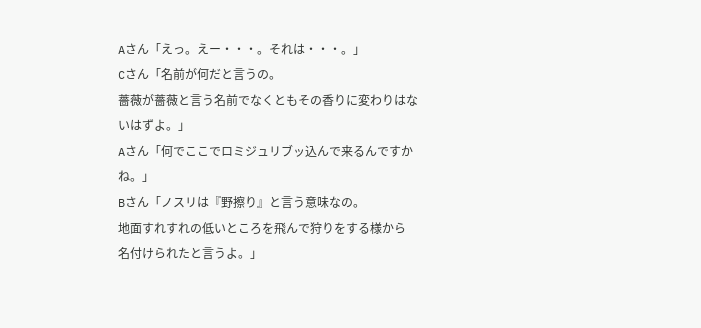Aさん「えっ。えー・・・。それは・・・。」
Cさん「名前が何だと言うの。
薔薇が薔薇と言う名前でなくともその香りに変わりはないはずよ。」
Aさん「何でここでロミジュリブッ込んで来るんですかね。」
Bさん「ノスリは『野擦り』と言う意味なの。
地面すれすれの低いところを飛んで狩りをする様から
名付けられたと言うよ。」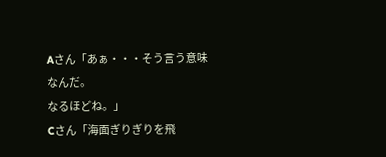Aさん「あぁ・・・そう言う意味なんだ。
なるほどね。」
Cさん「海面ぎりぎりを飛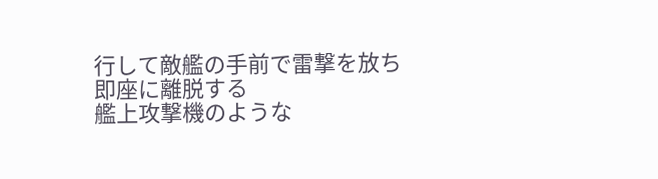行して敵艦の手前で雷撃を放ち即座に離脱する
艦上攻撃機のような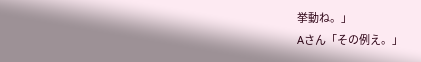挙動ね。」
Aさん「その例え。」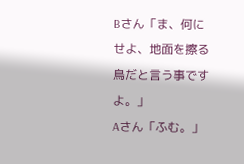Bさん「ま、何にせよ、地面を擦る鳥だと言う事ですよ。」
Aさん「ふむ。」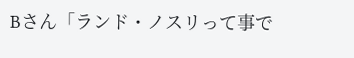Bさん「ランド・ノスリって事で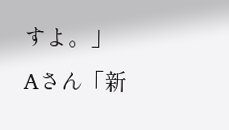すよ。」
Aさん「新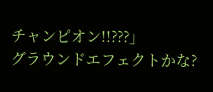チャンピオン!!???」
グラウンドエフェクトかな?